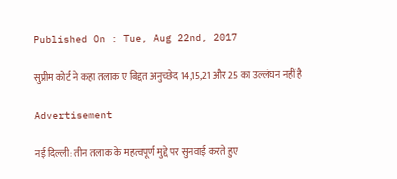Published On : Tue, Aug 22nd, 2017

सुप्रीम कोर्ट ने कहा तलाक ए बिद्दत अनुच्छेद 14,15,21 और 25 का उल्लंघन नहीं है

Advertisement

नई दिल्ली: तीन तलाक के महत्वपूर्ण मुद्दे पर सुनवाई करते हुए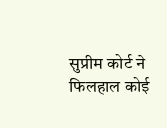सुप्रीम कोर्ट ने फिलहाल कोई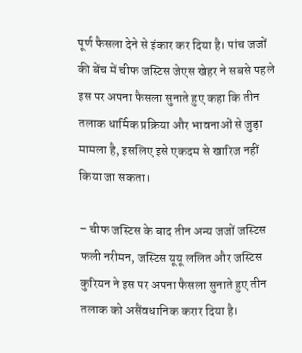पूर्ण फैसला देने से इंकार कर दिया है। पांच जजों की बेंच में चीफ जस्टिस जेएस खेहर ने सबसे पहले इस पर अपना फैसला सुनाते हुए कहा कि तीन तलाक धार्मिक प्रक्रिया और भावनाओं से जुड़ा मामला है, इसलिए इसे एकदम से खारिज नहीं किया जा सकता।

– चीफ जस्टिस के बाद तीन अन्य जजों जस्टिस फली नरीमन, जस्टिस यूयू ललित और जस्टिस कुरियन ने इस पर अपना फैसला सुनाते हुए तीन तलाक को असैंवधानिक करार दिया है।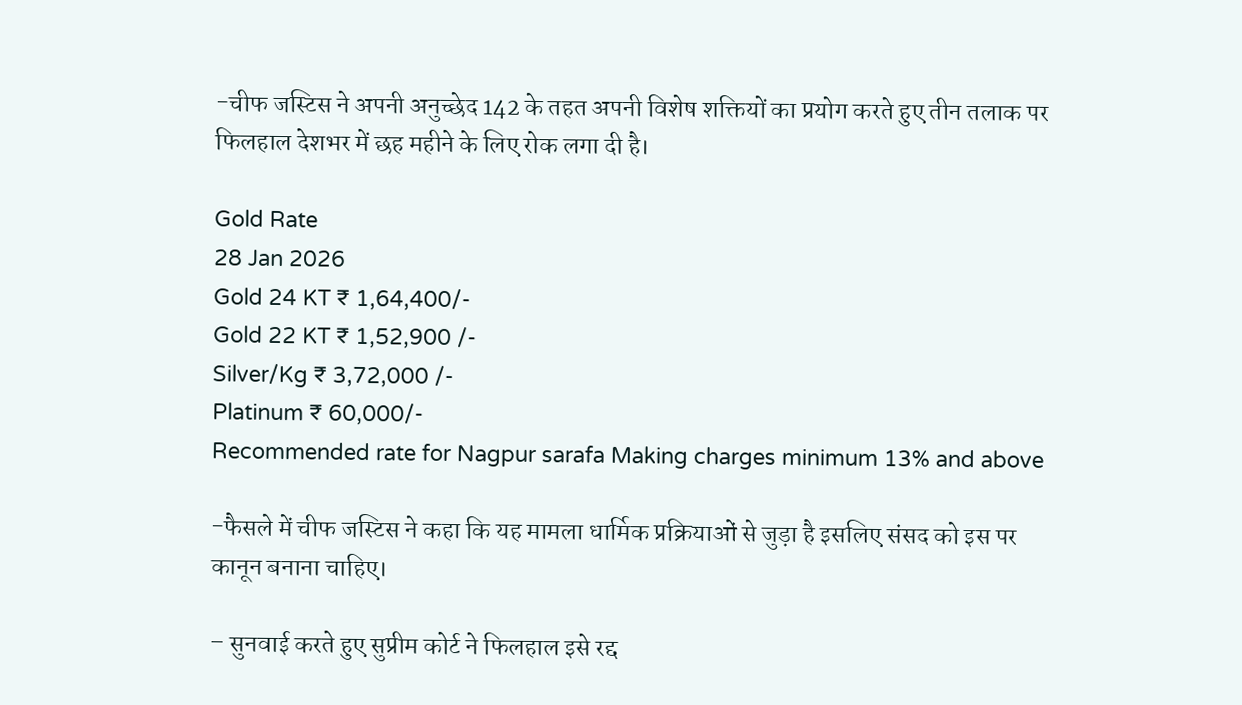-चीफ जस्टिस ने अपनी अनुच्छेद 142 के तहत अपनी विशेष शक्तियों का प्रयोग करते हुए तीन तलाक पर फिलहाल देशभर में छह महीने के लिए रोक लगा दी है।

Gold Rate
28 Jan 2026
Gold 24 KT ₹ 1,64,400/-
Gold 22 KT ₹ 1,52,900 /-
Silver/Kg ₹ 3,72,000 /-
Platinum ₹ 60,000/-
Recommended rate for Nagpur sarafa Making charges minimum 13% and above

-फैसले में चीफ जस्टिस ने कहा कि यह मामला धार्मिक प्रक्रियाओं से जुड़ा है इसलिए संसद को इस पर कानून बनाना चाहिए।

– सुनवाई करते हुए सुप्रीम कोर्ट ने फिलहाल इसे रद्द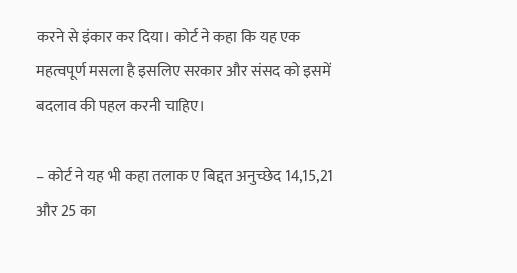करने से इंकार कर दिया। कोर्ट ने कहा कि यह एक महत्वपूर्ण मसला है इसलिए सरकार और संसद को इसमें बदलाव की पहल करनी चाहिए।

– कोर्ट ने यह भी कहा तलाक ए बिद्दत अनुच्छेद 14,15,21 और 25 का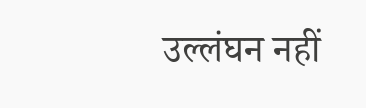उल्लंघन नहीं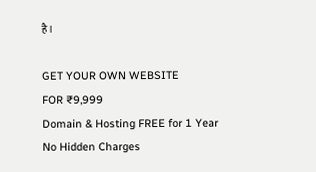है।

GET YOUR OWN WEBSITE
FOR ₹9,999
Domain & Hosting FREE for 1 Year
No Hidden Charges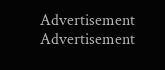Advertisement
Advertisement